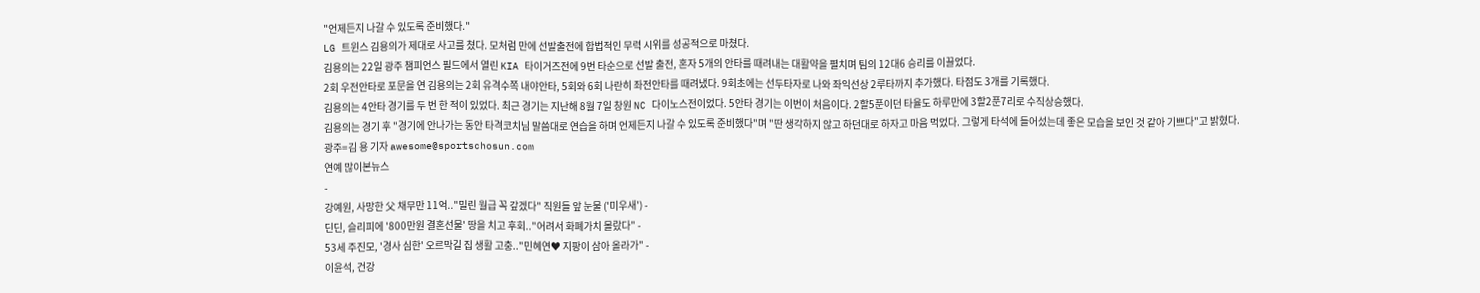"언제든지 나갈 수 있도록 준비했다."
LG 트윈스 김용의가 제대로 사고를 쳤다. 모처럼 만에 선발출전에 합법적인 무력 시위를 성공적으로 마쳤다.
김용의는 22일 광주 챔피언스 필드에서 열린 KIA 타이거즈전에 9번 타순으로 선발 출전, 혼자 5개의 안타를 때려내는 대활약을 펼치며 팀의 12대6 승리를 이끌었다.
2회 우전안타로 포문을 연 김용의는 2회 유격수쪽 내야안타, 5회와 6회 나란히 좌전안타를 때려냈다. 9회초에는 선두타자로 나와 좌익선상 2루타까지 추가했다. 타점도 3개를 기록했다.
김용의는 4안타 경기를 두 번 한 적이 있었다. 최근 경기는 지난해 8월 7일 창원 NC 다이노스전이었다. 5안타 경기는 이번이 처음이다. 2할5푼이던 타율도 하루만에 3할2푼7리로 수직상승했다.
김용의는 경기 후 "경기에 안나가는 동안 타격코치님 말씀대로 연습을 하며 언제든지 나갈 수 있도록 준비했다"며 "딴 생각하지 않고 하던대로 하자고 마음 먹었다. 그렇게 타석에 들어섰는데 좋은 모습을 보인 것 같아 기쁘다"고 밝혔다.
광주=김 용 기자 awesome@sportschosun.com
연예 많이본뉴스
-
강예원, 사망한 父 채무만 11억.."밀린 월급 꼭 갚겠다" 직원들 앞 눈물 ('미우새') -
딘딘, 슬리피에 '800만원 결혼선물' 땅을 치고 후회.."어려서 화폐가치 몰랐다" -
53세 주진모, '경사 심한' 오르막길 집 생활 고충.."민혜연♥ 지팡이 삼아 올라가" -
이윤석, 건강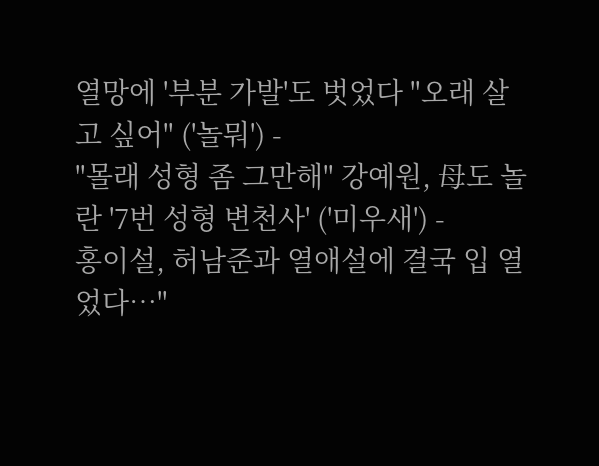열망에 '부분 가발'도 벗었다 "오래 살고 싶어" ('놀뭐') -
"몰래 성형 좀 그만해" 강예원, 母도 놀란 '7번 성형 변천사' ('미우새') -
홍이설, 허남준과 열애설에 결국 입 열었다…"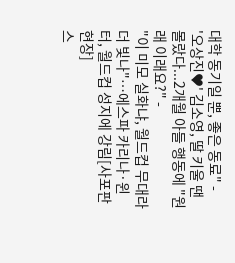대학 동기일 뿐, 좋은 동료" -
'오상진♥' 김소영, 딸 키울 땐 몰랐다...2개월 아들 행동에 "원래 이래요?" -
"이 미모 실화냐, 월드컵 무대라 더 빛나"…에스파 카리나·윈터, 월드컵 성지에 강림[사포판 현장]
스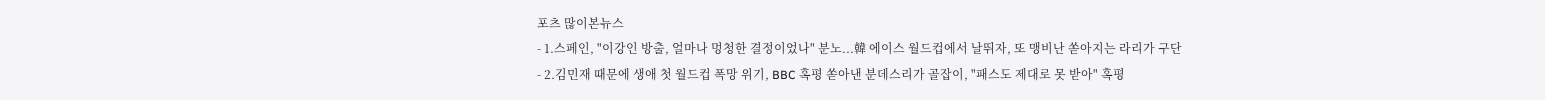포츠 많이본뉴스
- 1.스페인, "이강인 방출, 얼마나 멍청한 결정이었나" 분노...韓 에이스 월드컵에서 날뛰자, 또 맹비난 쏟아지는 라리가 구단
- 2.김민재 때문에 생애 첫 월드컵 폭망 위기, BBC 혹평 쏟아낸 분데스리가 골잡이, "패스도 제대로 못 받아" 혹평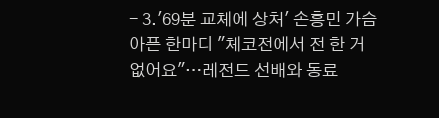- 3.'69분 교체에 상처' 손흥민 가슴아픈 한마디 "체코전에서 전 한 거 없어요"…레전드 선배와 동료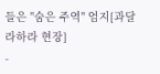들은 "숨은 주역" 엄지[과달라하라 현장]
-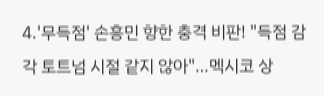4.'무득점' 손흥민 향한 충격 비판! "득점 감각 토트넘 시절 같지 않아"…멕시코 상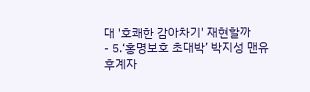대 '호쾌한 감아차기' 재현할까
- 5.‘홍명보호 초대박’ 박지성 맨유 후계자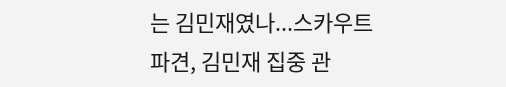는 김민재였나...스카우트 파견, 김민재 집중 관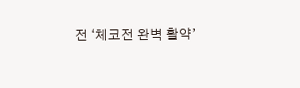전 ‘체코전 완벽 활약’